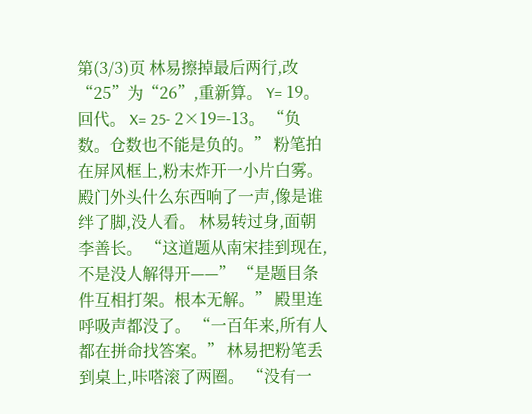第(3/3)页 林易擦掉最后两行,改“25”为“26”,重新算。 Y= 19。 回代。 X= 25- 2×19=-13。 “负数。仓数也不能是负的。” 粉笔拍在屏风框上,粉末炸开一小片白雾。 殿门外头什么东西响了一声,像是谁绊了脚,没人看。 林易转过身,面朝李善长。 “这道题从南宋挂到现在,不是没人解得开——” “是题目条件互相打架。根本无解。” 殿里连呼吸声都没了。 “一百年来,所有人都在拼命找答案。” 林易把粉笔丢到桌上,咔嗒滚了两圈。 “没有一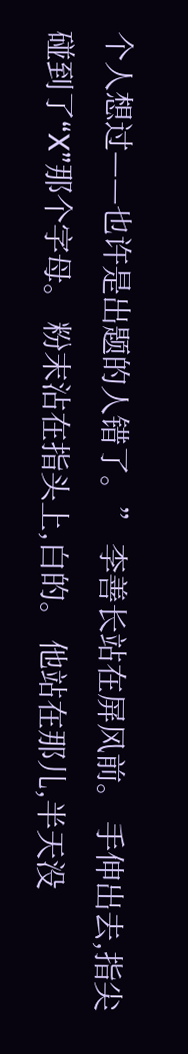个人想过——也许是出题的人错了。” 李善长站在屏风前。 手伸出去,指尖碰到了“X”那个字母。 粉末沾在指头上,白的。 他站在那儿,半天没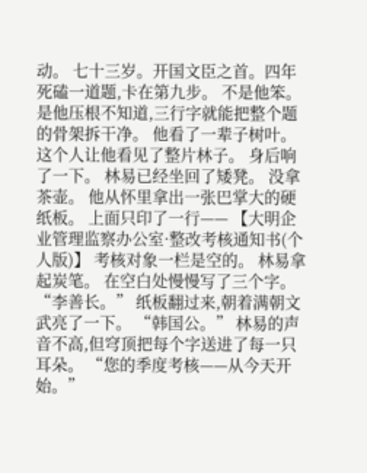动。 七十三岁。开国文臣之首。四年死磕一道题,卡在第九步。 不是他笨。 是他压根不知道,三行字就能把整个题的骨架拆干净。 他看了一辈子树叶。 这个人让他看见了整片林子。 身后响了一下。 林易已经坐回了矮凳。 没拿茶壶。 他从怀里拿出一张巴掌大的硬纸板。 上面只印了一行—— 【大明企业管理监察办公室·整改考核通知书(个人版)】 考核对象一栏是空的。 林易拿起炭笔。 在空白处慢慢写了三个字。 “李善长。” 纸板翻过来,朝着满朝文武亮了一下。 “韩国公。” 林易的声音不高,但穹顶把每个字送进了每一只耳朵。 “您的季度考核——从今天开始。”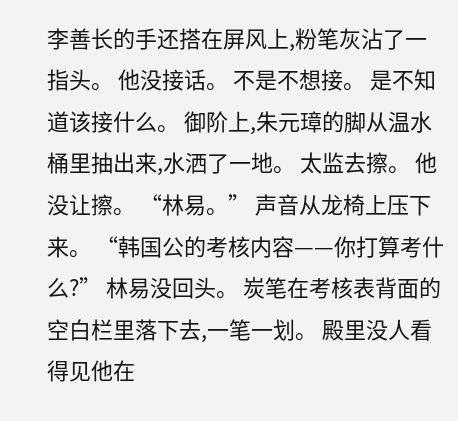李善长的手还搭在屏风上,粉笔灰沾了一指头。 他没接话。 不是不想接。 是不知道该接什么。 御阶上,朱元璋的脚从温水桶里抽出来,水洒了一地。 太监去擦。 他没让擦。 “林易。” 声音从龙椅上压下来。 “韩国公的考核内容——你打算考什么?” 林易没回头。 炭笔在考核表背面的空白栏里落下去,一笔一划。 殿里没人看得见他在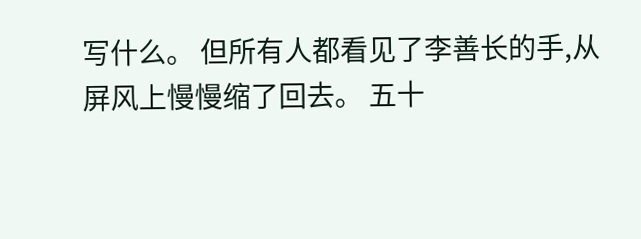写什么。 但所有人都看见了李善长的手,从屏风上慢慢缩了回去。 五十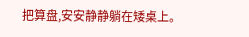把算盘,安安静静躺在矮桌上。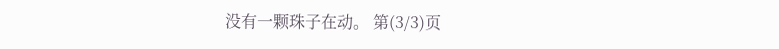没有一颗珠子在动。 第(3/3)页